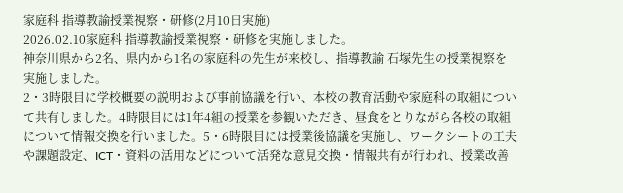家庭科 指導教諭授業視察・研修(2月10日実施)
2026.02.10家庭科 指導教諭授業視察・研修を実施しました。
神奈川県から2名、県内から1名の家庭科の先生が来校し、指導教諭 石塚先生の授業視察を実施しました。
2・3時限目に学校概要の説明および事前協議を行い、本校の教育活動や家庭科の取組について共有しました。4時限目には1年4組の授業を参観いただき、昼食をとりながら各校の取組について情報交換を行いました。5・6時限目には授業後協議を実施し、ワークシートの工夫や課題設定、ICT・資料の活用などについて活発な意見交換・情報共有が行われ、授業改善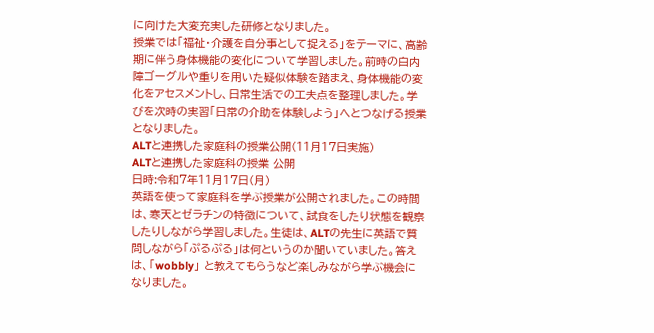に向けた大変充実した研修となりました。
授業では「福祉・介護を自分事として捉える」をテーマに、高齢期に伴う身体機能の変化について学習しました。前時の白内障ゴーグルや重りを用いた疑似体験を踏まえ、身体機能の変化をアセスメントし、日常生活での工夫点を整理しました。学びを次時の実習「日常の介助を体験しよう」へとつなげる授業となりました。
ALTと連携した家庭科の授業公開(11月17日実施)
ALTと連携した家庭科の授業 公開
日時:令和7年11月17日(月)
英語を使って家庭科を学ぶ授業が公開されました。この時間は、寒天とゼラチンの特徴について、試食をしたり状態を観察したりしながら学習しました。生徒は、ALTの先生に英語で質問しながら「ぷるぷる」は何というのか聞いていました。答えは、「wobbly」 と教えてもらうなど楽しみながら学ぶ機会になりました。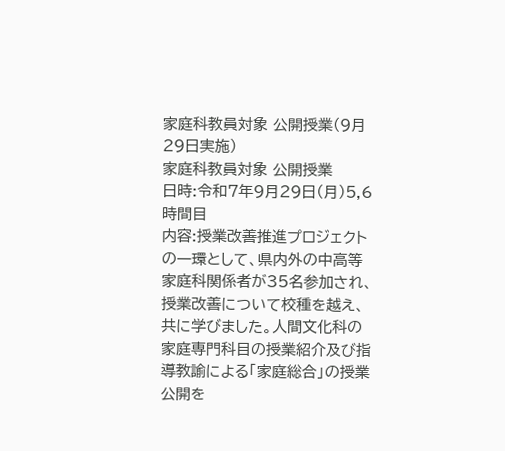家庭科教員対象 公開授業(9月29日実施)
家庭科教員対象 公開授業
日時:令和7年9月29日(月)5,6時間目
内容:授業改善推進プロジェクトの一環として、県内外の中高等家庭科関係者が35名参加され、授業改善について校種を越え、共に学びました。人間文化科の家庭専門科目の授業紹介及び指導教諭による「家庭総合」の授業公開を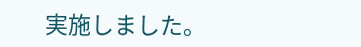実施しました。